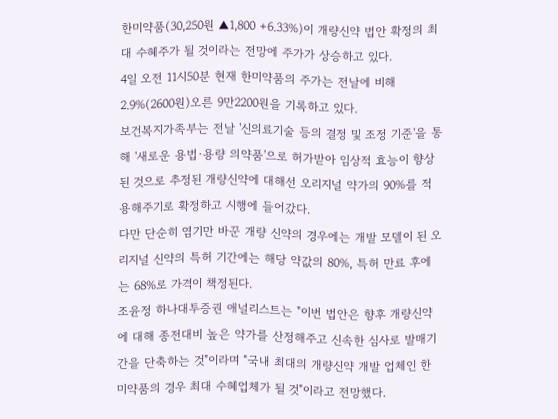한미약품(30,250원 ▲1,800 +6.33%)이 개량신약 법안 확정의 최대 수혜주가 될 것이라는 전망에 주가가 상승하고 있다.
4일 오전 11시50분 현재 한미약품의 주가는 전날에 비해 2.9%(2600원)오른 9만2200원을 기록하고 있다.
보건복지가족부는 전날 '신의료기술 등의 결정 및 조정 기준'을 통해 '새로운 용법·용량 의약품'으로 허가받아 임상적 효능이 향상된 것으로 추정된 개량신약에 대해선 오리지널 약가의 90%를 적용해주기로 확정하고 시행에 들어갔다.
다만 단순히 염기만 바꾼 개량 신약의 경우에는 개발 모델이 된 오리지널 신약의 특허 기간에는 해당 약값의 80%, 특허 만료 후에는 68%로 가격이 책정된다.
조윤정 하나대투증권 애널리스트는 "이번 법안은 향후 개량신약에 대해 종전대비 높은 약가를 산정해주고 신속한 심사로 발매기간을 단축하는 것"이라며 "국내 최대의 개량신약 개발 업체인 한미약품의 경우 최대 수혜업체가 될 것"이라고 전망했다.